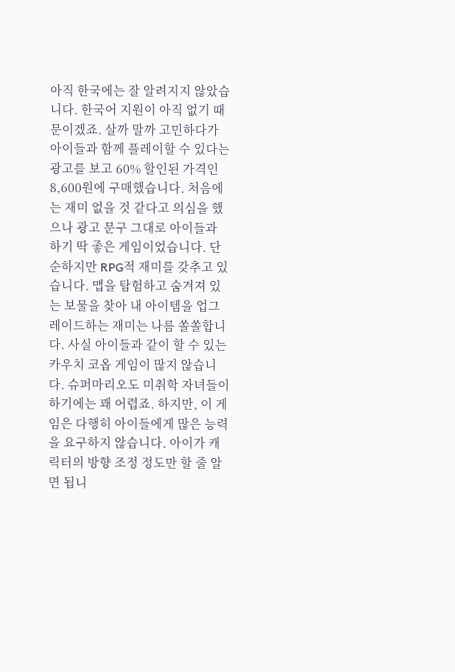아직 한국에는 잘 알려지지 않았습니다. 한국어 지원이 아직 없기 때문이겠죠. 살까 말까 고민하다가 아이들과 함께 플레이할 수 있다는 광고를 보고 60% 할인된 가격인 8,600원에 구매했습니다. 처음에는 재미 없을 것 같다고 의심을 했으나 광고 문구 그대로 아이들과 하기 딱 좋은 게임이었습니다. 단순하지만 RPG적 재미를 갖추고 있습니다. 맵을 탐험하고 숨겨져 있는 보물을 찾아 내 아이템을 업그레이드하는 재미는 나름 쏠쏠합니다. 사실 아이들과 같이 할 수 있는 카우치 코옵 게임이 많지 않습니다. 슈퍼마리오도 미취학 자녀들이 하기에는 꽤 어렵죠. 하지만, 이 게임은 다행히 아이들에게 많은 능력을 요구하지 않습니다. 아이가 캐릭터의 방향 조정 정도만 할 줄 알면 됩니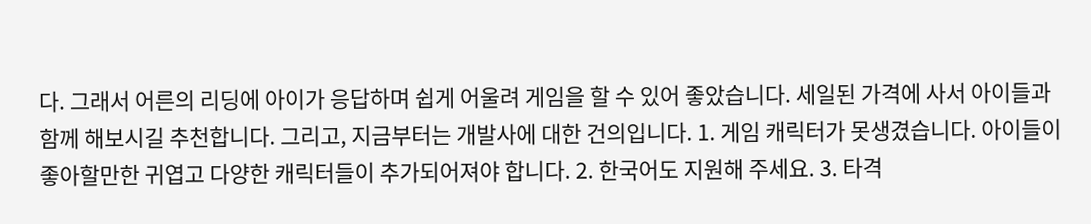다. 그래서 어른의 리딩에 아이가 응답하며 쉽게 어울려 게임을 할 수 있어 좋았습니다. 세일된 가격에 사서 아이들과 함께 해보시길 추천합니다. 그리고, 지금부터는 개발사에 대한 건의입니다. 1. 게임 캐릭터가 못생겼습니다. 아이들이 좋아할만한 귀엽고 다양한 캐릭터들이 추가되어져야 합니다. 2. 한국어도 지원해 주세요. 3. 타격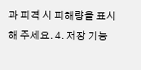과 피격 시 피해량을 표시해 주세요. 4. 저장 기능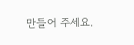만들어 주세요.